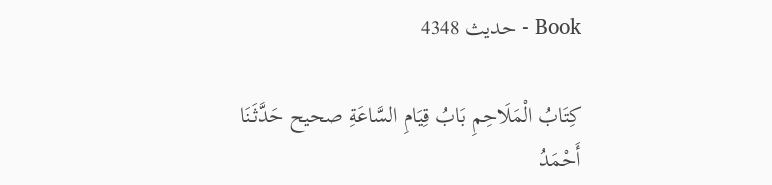Book - حدیث 4348

كِتَابُ الْمَلَاحِمِ بَابُ قِيَامِ السَّاعَةِ صحیح حَدَّثَنَا أَحْمَدُ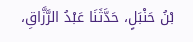بْنُ حَنْبَلٍ، حَدَّثَنَا عَبْدُ الرَّزَّاقِ،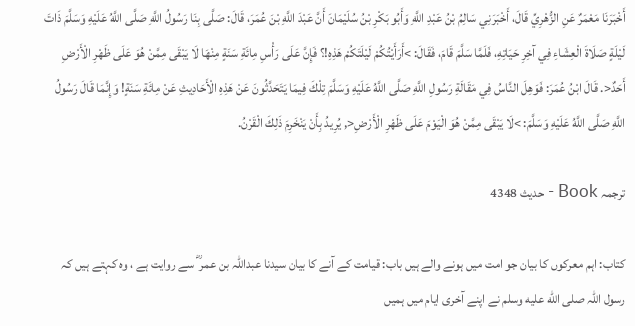أَخْبَرَنَا مَعْمَرٌ عَنِ الزُّهْرِيِّ قَالَ، أَخْبَرَنِي سَالِمُ بْنُ عَبْدِ اللَّهِ وَأَبُو بَكْرِ بْنُ سُلَيْمَانَ أَنَّ عَبْدَ اللَّهِ بْنَ عُمَرَ، قَالَ: صَلَّى بِنَا رَسُولُ اللَّهِ صَلَّى اللَّهُ عَلَيْهِ وَسَلَّمَ ذَاتَ لَيْلَةٍ صَلَاةَ الْعِشَاءِ فِي آخِرِ حَيَاتِهِ، فَلَمَّا سَلَّمَ قَامَ، فَقَالَ: >أَرَأَيْتُكُمْ لَيْلَتَكُمْ هَذِهِ!؟ فَإِنَّ عَلَى رَأْسِ مِائَةِ سَنَةٍ مِنْهَا لَا يَبْقَى مِمَّنْ هُوَ عَلَى ظَهْرِ الْأَرْضِ أَحَدٌ<. قَالَ ابْنُ عُمَرَ: فَوَهِلَ النَّاسُ فِي مَقَالَةِ رَسُولِ اللَّهِ صَلَّى اللَّهُ عَلَيْهِ وَسَلَّمَ تِلْكَ فِيمَا يَتَحَدَّثُونَ عَنْ هَذِهِ الْأَحَادِيثِ عَنْ مِائَةِ سَنَةٍ! وَإِنَّمَا قَالَ رَسُولُ اللَّهِ صَلَّى اللَّهُ عَلَيْهِ وَسَلَّمَ: >لَا يَبْقَى مِمَّنْ هُوَ الْيَوْمَ عَلَى ظَهْرِ الْأَرْضِ<, يُرِيدُ بِأَنْ يَنْخَرِمَ ذَلِكَ الْقَرْنُ.

ترجمہ Book - حدیث 4348

کتاب: اہم معرکوں کا بیان جو امت میں ہونے والے ہیں باب: قیامت کے آنے کا بیان سیدنا عبداللہ بن عمر ؓ سے روایت ہے ، وہ کہتے ہیں کہ رسول اللہ صلى الله عليه وسلم نے اپنے آخری ایام میں ہمیں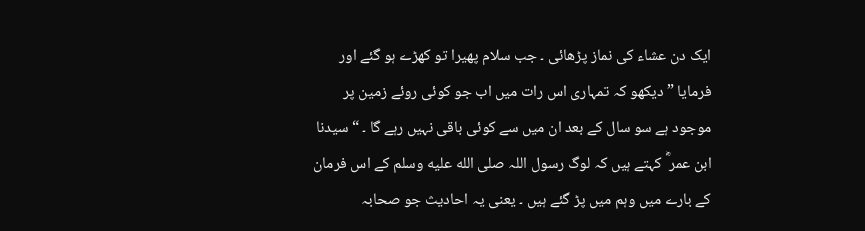ایک دن عشاء کی نماز پڑھائی ۔ جب سلام پھیرا تو کھڑے ہو گئے اور فرمایا ” دیکھو کہ تمہاری اس رات میں اب جو کوئی روئے زمین پر موجود ہے سو سال کے بعد ان میں سے کوئی باقی نہیں رہے گا ۔ “ سیدنا ابن عمر ؓ کہتے ہیں کہ لوگ رسول اللہ صلى الله عليه وسلم کے اس فرمان کے بارے میں وہم میں پڑ گئے ہیں ۔ یعنی یہ احادیث جو صحابہ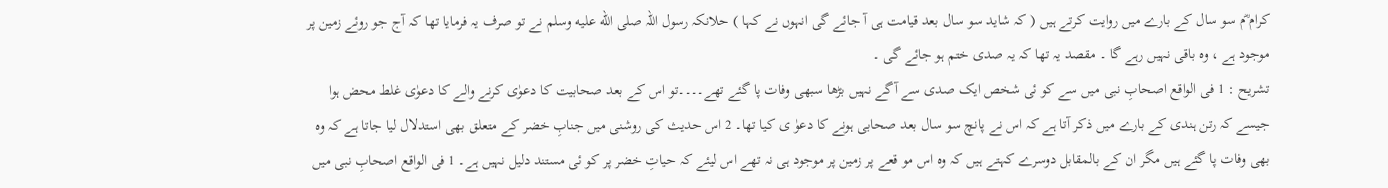کرام ؓم سو سال کے بارے میں روایت کرتے ہیں ( کہ شاید سو سال بعد قیامت ہی آ جائے گی انہوں نے کہا ) حلانکہ رسول اللہ صلى الله عليه وسلم نے تو صرف یہ فرمایا تھا کہ آج جو روئے زمین پر موجود ہے ، وہ باقی نہیں رہے گا ۔ مقصد یہ تھا کہ یہ صدی ختم ہو جائے گی ۔
تشریح : 1 فی الواقع اصحابِ نبی میں سے کو ئی شخص ایک صدی سے آگے نہیں بڑھا سبھی وفات پا گئے تھے۔۔۔۔تو اس کے بعد صحابیت کا دعوٰی کرنے والے کا دعوٰی غلط محض ہوا جیسے کہ رتن ہندی کے بارے میں ذکر آتا ہے کہ اس نے پانچ سو سال بعد صحابی ہونے کا دعوٰ ی کیا تھا۔ 2 اس حدیث کی روشنی میں جنابِ خضر کے متعلق بھی استدلال لیا جاتا ہے کہ وہ بھی وفات پا گئے ہیں مگر ان کے بالمقابل دوسرے کہتے ہیں کہ وہ اس مو قعے پر زمین پر موجود ہی نہ تھے اس لیئے کہ حیاتِ خضر پر کو ئی مستند دلیل نہیں ہے۔ 1 فی الواقع اصحابِ نبی میں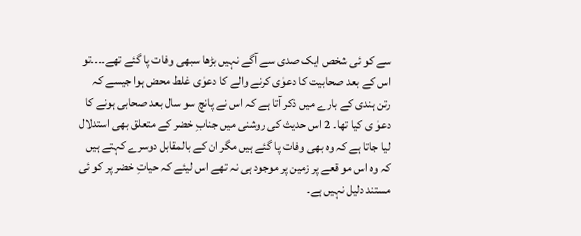سے کو ئی شخص ایک صدی سے آگے نہیں بڑھا سبھی وفات پا گئے تھے۔۔۔۔تو اس کے بعد صحابیت کا دعوٰی کرنے والے کا دعوٰی غلط محض ہوا جیسے کہ رتن ہندی کے بارے میں ذکر آتا ہے کہ اس نے پانچ سو سال بعد صحابی ہونے کا دعوٰ ی کیا تھا۔ 2 اس حدیث کی روشنی میں جنابِ خضر کے متعلق بھی استدلال لیا جاتا ہے کہ وہ بھی وفات پا گئے ہیں مگر ان کے بالمقابل دوسرے کہتے ہیں کہ وہ اس مو قعے پر زمین پر موجود ہی نہ تھے اس لیئے کہ حیاتِ خضر پر کو ئی مستند دلیل نہیں ہے۔